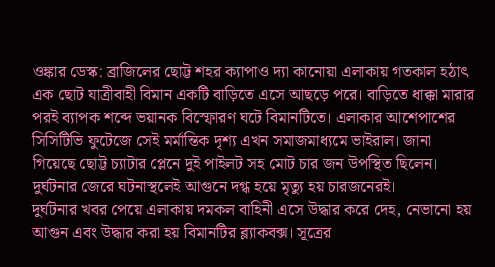ওঙ্কার ডেস্ক: ব্রাজিলের ছোট্ট শহর ক্যাপাও দ্যা কানোয়া এলাকায় গতকাল হঠাৎ এক ছোট যাত্রীবাহী বিমান একটি বাড়িতে এসে আছড়ে পরে। বাড়িতে ধাক্কা মারার পরই ব্যাপক শব্দে ভয়ানক বিস্ফোরণ ঘটে বিমানটিতে। এলাকার আশেপাশের সিসিটিভি ফুটেজে সেই মর্মান্তিক দৃশ্য এখন সমাজমাধ্যমে ভাইরাল। জানা গিয়েছে ছোট্ট চ্যাটার প্লেনে দুই পাইলট সহ মোট চার জন উপস্থিত ছিলেন। দুর্ঘটনার জেরে ঘটনাস্থলেই আগুনে দগ্ধ হয়ে মৃত্যু হয় চারজনেরই।
দুর্ঘটনার খবর পেয়ে এলাকায় দমকল বাহিনী এসে উদ্ধার করে দেহ, নেভানো হয় আগুন এবং উদ্ধার করা হয় বিমানটির ব্ল্যাকবক্স। সূত্রের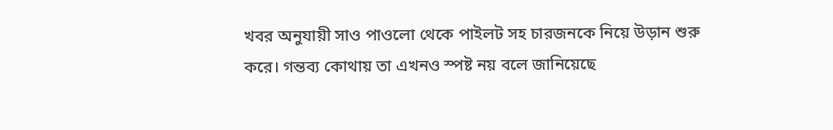খবর অনুযায়ী সাও পাওলো থেকে পাইলট সহ চারজনকে নিয়ে উড়ান শুরু করে। গন্তব্য কোথায় তা এখনও স্পষ্ট নয় বলে জানিয়েছে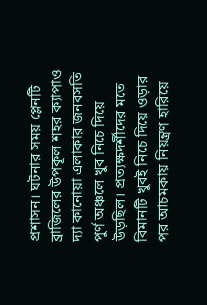প্রশাসন। ঘটনার সময় প্লেনটি ব্রাজিলের উপকূল শহর ক্যাপাও দ্যা কানোয়া এলাকার জনবসতি পুর্ণ অঞ্চলে খুব নিচে দিয়ে উড়ছিল। প্রত্যক্ষদর্শীদের মতে বিমানটি খুবই নিচে দিয়ে ওড়ার পর আচমকায় নিয়ন্ত্রণ হারিয়ে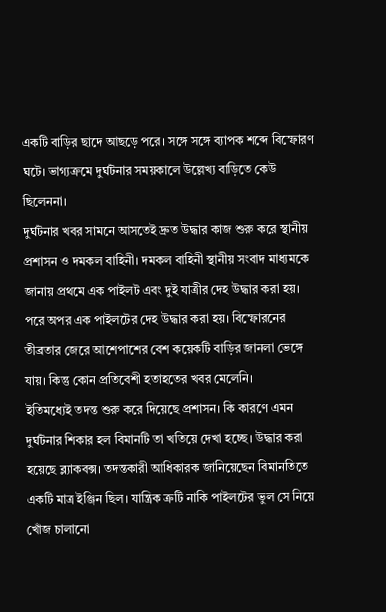একটি বাড়ির ছাদে আছড়ে পরে। সঙ্গে সঙ্গে ব্যাপক শব্দে বিস্ফোরণ ঘটে। ভাগ্যক্রমে দুর্ঘটনার সময়কালে উল্লেখ্য বাড়িতে কেউ ছিলেননা।
দুর্ঘটনার খবর সামনে আসতেই দ্রুত উদ্ধার কাজ শুরু করে স্থানীয় প্রশাসন ও দমকল বাহিনী। দমকল বাহিনী স্থানীয় সংবাদ মাধ্যমকে জানায় প্রথমে এক পাইলট এবং দুই যাত্রীর দেহ উদ্ধার করা হয়। পরে অপর এক পাইলটের দেহ উদ্ধার করা হয়। বিস্ফোরনের তীব্রতার জেরে আশেপাশের বেশ কয়েকটি বাড়ির জানলা ভেঙ্গে যায়। কিন্তু কোন প্রতিবেশী হতাহতের খবর মেলেনি।
ইতিমধ্যেই তদন্ত শুরু করে দিয়েছে প্রশাসন। কি কারণে এমন দুর্ঘটনার শিকার হল বিমানটি তা খতিয়ে দেখা হচ্ছে। উদ্ধার করা হয়েছে ব্ল্যাকবক্স। তদন্তকারী আধিকারক জানিয়েছেন বিমানতিতে একটি মাত্র ইঞ্জিন ছিল। যান্ত্রিক ত্রুটি নাকি পাইলটের ভুল সে নিয়ে খোঁজ চালানো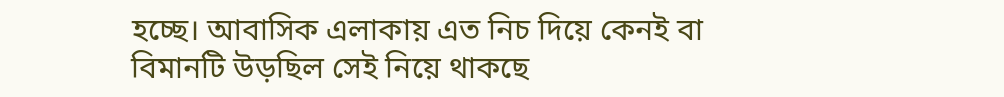হচ্ছে। আবাসিক এলাকায় এত নিচ দিয়ে কেনই বা বিমানটি উড়ছিল সেই নিয়ে থাকছে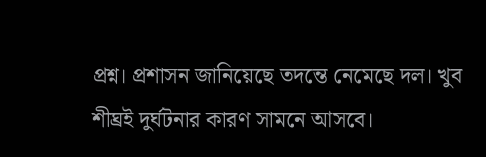প্রশ্ন। প্রশাসন জানিয়েছে তদন্তে নেমেছে দল। খুব শীঘ্রই দুর্ঘটনার কারণ সামনে আসবে।